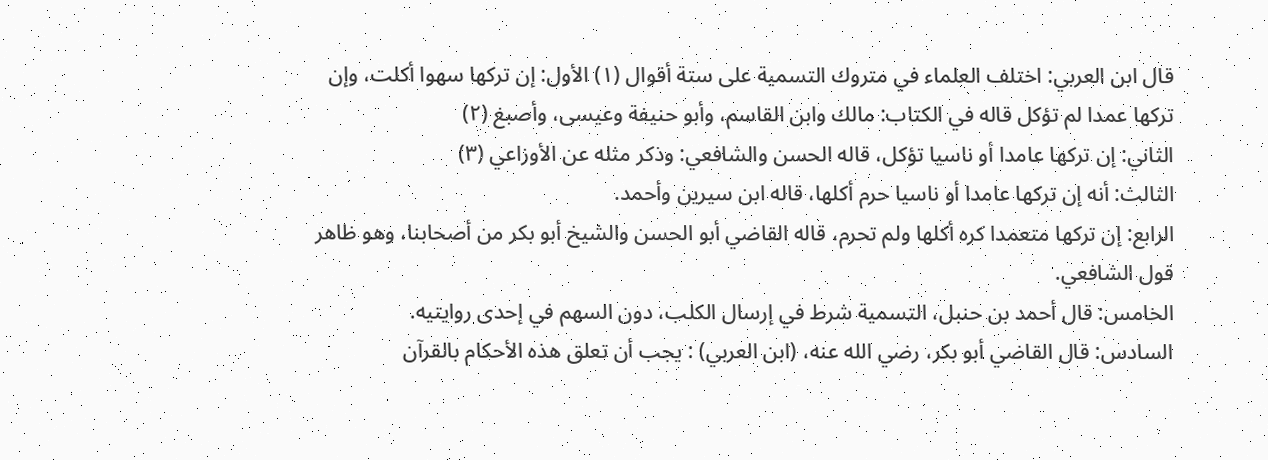قال ابن العربي: اختلف العلماء في متروك التسمية على ستة أقوال (١) الأول: إن تركها سهوا أكلت، وإن تركها عمدا لم تؤكل قاله في الكتاب: مالك وابن القاسم، وأبو حنيفة وعيسى، وأصبغ (٢)
الثاني: إن تركها عامدا أو ناسيا تؤكل، قاله الحسن والشافعي: وذكر مثله عن الأوزاعي (٣)
الثالث: أنه إن تركها عامدا أو ناسيا حرم أكلها، قاله ابن سيرين وأحمد.
الرابع: إن تركها متعمدا كره أكلها ولم تحرم، قاله القاضي أبو الحسن والشيخ أبو بكر من أصحابنا، وهو ظاهر قول الشافعي.
الخامس: قال أحمد بن حنبل، التسمية شرط في إرسال الكلب، دون السهم في إحدى روايتيه.
السادس: قال القاضي أبو بكر، رضي الله عنه، (ابن العربي) : يجب أن تعلق هذه الأحكام بالقرآن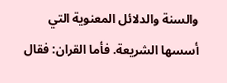والسنة والدلائل المعنوية التي أسسها الشريعة. فأما القران: فقال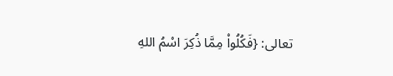تعالى: {فَكُلُواْ مِمَّا ذُكِرَ اسْمُ اللهِ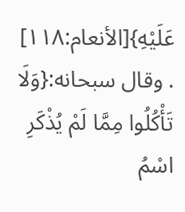عَلَيْهِ}[الأنعام:١١٨] . وقال سبحانه:{وَلَا تَأْكُلُوا مِمَّا لَمْ يُذْكَرِ اسْمُ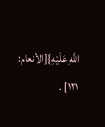اللَّهِ عَلَيْهِ}[الأنعام: ١٢١] .